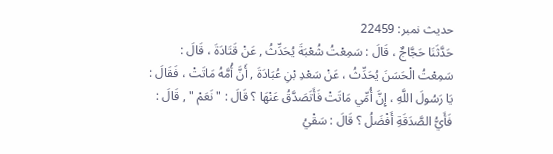حدیث نمبر: 22459
حَدَّثَنَا حَجَّاجٌ ، قَالَ : سَمِعْتُ شُعْبَةَ يُحَدِّثُ , عَنْ قَتَادَةَ ، قَالَ : سَمِعْتُ الْحَسَنَ يُحَدِّثُ ، عَنْ سَعْدِ بْنِ عُبَادَةَ , أَنَّ أُمَّهُ مَاتَتْ ، فَقَالَ : يَا رَسُولَ اللَّهِ ، إِنَّ أُمِّي مَاتَتْ فَأَتَصَدَّقُ عَنْهَا ؟ قَالَ : " نَعَمْ " , قَالَ : فَأَيُّ الصَّدَقَةِ أَفْضَلُ ؟ قَالَ : سَقْيُ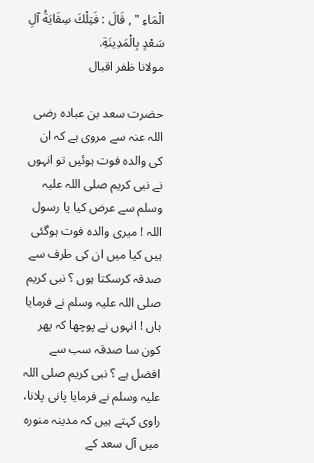الْمَاءِ " , قَالَ : فَتِلْكَ سِقَايَةُ آلِ سَعْدٍ بِالْمَدِينَةِ.
مولانا ظفر اقبال

حضرت سعد بن عبادہ رضی اللہ عنہ سے مروی ہے کہ ان کی والدہ فوت ہوئیں تو انہوں نے نبی کریم صلی اللہ علیہ وسلم سے عرض کیا یا رسول اللہ ! میری والدہ فوت ہوگئی ہیں کیا میں ان کی طرف سے صدقہ کرسکتا ہوں ؟ نبی کریم صلی اللہ علیہ وسلم نے فرمایا ہاں ! انہوں نے پوچھا کہ پھر کون سا صدقہ سب سے افضل ہے ؟ نبی کریم صلی اللہ علیہ وسلم نے فرمایا پانی پلانا، راوی کہتے ہیں کہ مدینہ منورہ میں آل سعد کے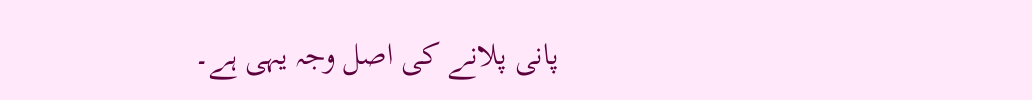پانی پلانے کی اصل وجہ یہی ہے۔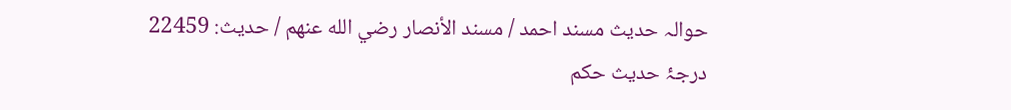حوالہ حدیث مسند احمد / مسند الأنصار رضي الله عنهم / حدیث: 22459
درجۂ حدیث حکم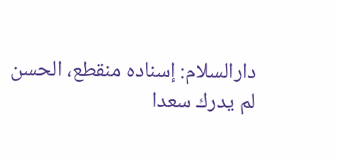دارالسلام: إسناده منقطع، الحسن لم يدرك سعدا